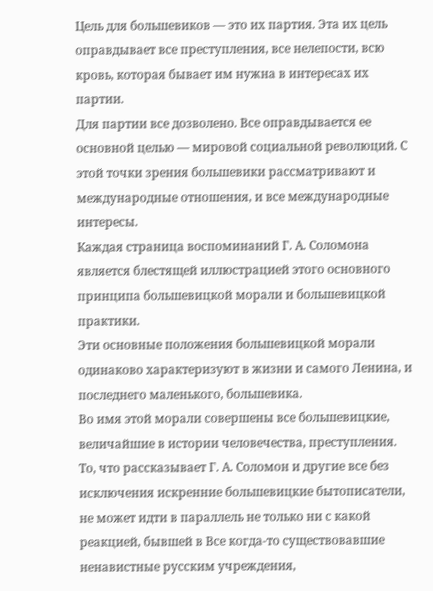Цель для большевиков — это их партия. Эта их цель оправдывает все преступления, все нелепости, всю кровь, которая бывает им нужна в интересах их партии.
Для партии все дозволено. Все оправдывается ее основной целью — мировой социальной революций. С этой точки зрения большевики рассматривают и международные отношения, и все международные интересы.
Каждая страница воспоминаний Г. А. Соломона является блестящей иллюстрацией этого основного принципа большевицкой морали и большевицкой практики.
Эти основные положения большевицкой морали одинаково характеризуют в жизни и самого Ленина, и последнего маленького, большевика.
Во имя этой морали совершены все большевицкие, величайшие в истории человечества, преступления.
То, что рассказывает Г. А. Соломон и другие все без исключения искренние большевицкие бытописатели, не может идти в параллель не только ни с какой реакцией, бывшей в Все когда-то существовавшие ненавистные русским учреждения,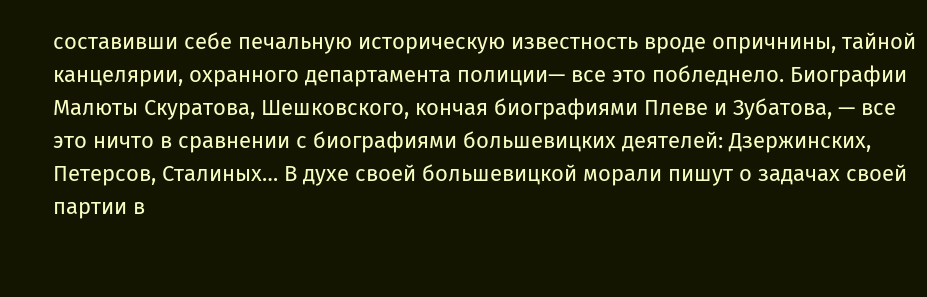составивши себе печальную историческую известность вроде опричнины, тайной канцелярии, охранного департамента полиции— все это побледнело. Биографии Малюты Скуратова, Шешковского, кончая биогpaфиями Плеве и Зубатова, — все это ничто в сравнении с биографиями большевицких деятелей: Дзержинских, Петерсов, Сталиных… В духе своей большевицкой морали пишут о задачах своей партии в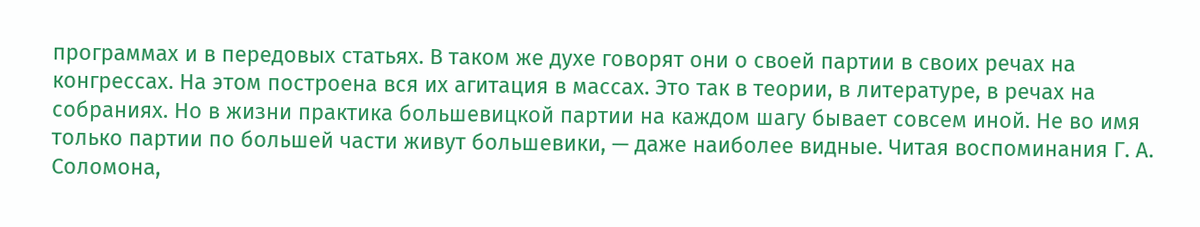программах и в передовых статьях. В таком же духе говорят они о своей партии в своих речах на конгрессах. На этом построена вся их агитация в массах. Это так в теории, в литературе, в речах на собраниях. Но в жизни практика большевицкой партии на каждом шагу бывает совсем иной. Не во имя только партии по большей части живут большевики, — даже наиболее видные. Читая воспоминания Г. А. Соломона,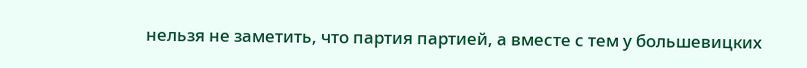нельзя не заметить, что партия партией, а вместе с тем у большевицких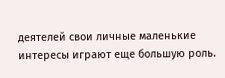деятелей свои личные маленькие интересы играют еще большую роль.